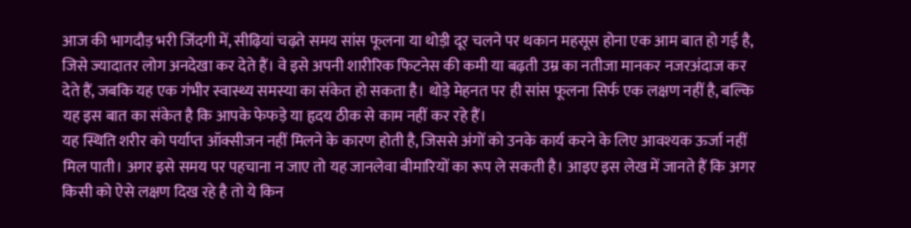आज की भागदौड़ भरी जिंदगी में, सीढ़ियां चढ़ते समय सांस फूलना या थोड़ी दूर चलने पर थकान महसूस होना एक आम बात हो गई है, जिसे ज्यादातर लोग अनदेखा कर देते हैं। वे इसे अपनी शारीरिक फिटनेस की कमी या बढ़ती उम्र का नतीजा मानकर नजरअंदाज कर देते हैं, जबकि यह एक गंभीर स्वास्थ्य समस्या का संकेत हो सकता है। थोड़े मेहनत पर ही सांस फूलना सिर्फ एक लक्षण नहीं है, बल्कि यह इस बात का संकेत है कि आपके फेफड़े या हृदय ठीक से काम नहीं कर रहे हैं।
यह स्थिति शरीर को पर्याप्त ऑक्सीजन नहीं मिलने के कारण होती है, जिससे अंगों को उनके कार्य करने के लिए आवश्यक ऊर्जा नहीं मिल पाती। अगर इसे समय पर पहचाना न जाए तो यह जानलेवा बीमारियों का रूप ले सकती है। आइए इस लेख में जानते हैं कि अगर किसी को ऐसे लक्षण दिख रहे है तो ये किन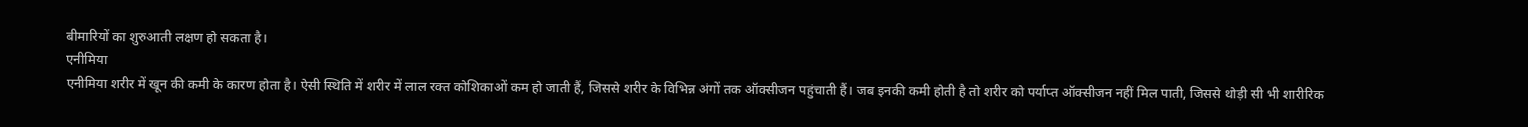बीमारियों का शुरुआती लक्षण हो सकता है।
एनीमिया
एनीमिया शरीर में खून की कमी के कारण होता है। ऐसी स्थिति में शरीर में लाल रक्त कोशिकाओं कम हो जाती हैं, जिससे शरीर के विभिन्न अंगों तक ऑक्सीजन पहुंचाती हैं। जब इनकी कमी होती है तो शरीर को पर्याप्त ऑक्सीजन नहीं मिल पाती, जिससे थोड़ी सी भी शारीरिक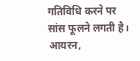गतिविधि करने पर सांस फूलने लगती है। आयरन,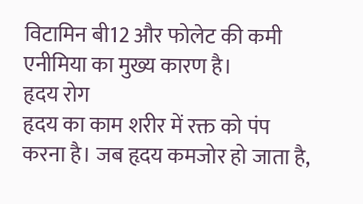विटामिन बी12 और फोलेट की कमी एनीमिया का मुख्य कारण है।
हृदय रोग
हृदय का काम शरीर में रक्त को पंप करना है। जब हृदय कमजोर हो जाता है,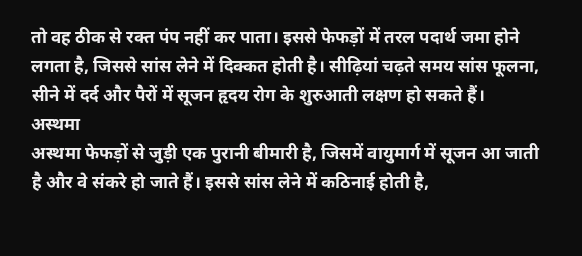तो वह ठीक से रक्त पंप नहीं कर पाता। इससे फेफड़ों में तरल पदार्थ जमा होने लगता है, जिससे सांस लेने में दिक्कत होती है। सीढ़ियां चढ़ते समय सांस फूलना, सीने में दर्द और पैरों में सूजन हृदय रोग के शुरुआती लक्षण हो सकते हैं।
अस्थमा
अस्थमा फेफड़ों से जुड़ी एक पुरानी बीमारी है, जिसमें वायुमार्ग में सूजन आ जाती है और वे संकरे हो जाते हैं। इससे सांस लेने में कठिनाई होती है,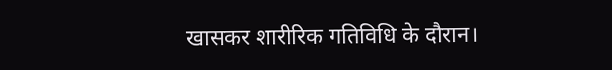खासकर शारीरिक गतिविधि के दौरान।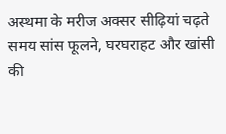अस्थमा के मरीज अक्सर सीढ़ियां चढ़ते समय सांस फूलने, घरघराहट और खांसी की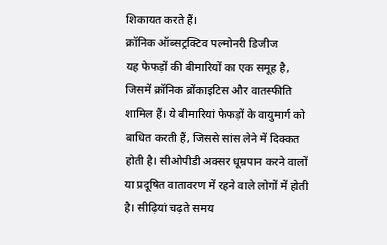शिकायत करते हैं।
क्रॉनिक ऑब्सट्रक्टिव पल्मोनरी डिजीज
यह फेफड़ों की बीमारियों का एक समूह है, जिसमें क्रॉनिक ब्रोंकाइटिस और वातस्फीति शामिल हैं। ये बीमारियां फेफड़ों के वायुमार्ग को बाधित करती हैं, जिससे सांस लेने में दिक्कत होती है। सीओपीडी अक्सर धूम्रपान करने वालों या प्रदूषित वातावरण में रहने वाले लोगों में होती है। सीढ़ियां चढ़ते समय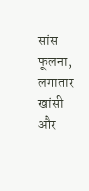सांस फूलना, लगातार खांसी और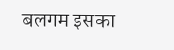बलगम इसका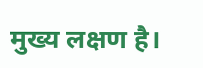मुख्य लक्षण है।